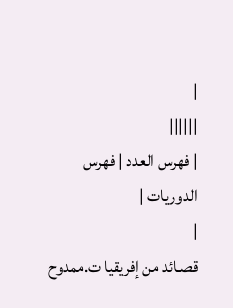|
||||||
| فهرس العدد | فهرس الدوريات |
|
قصـائد من إفريقيا ت.ممدوح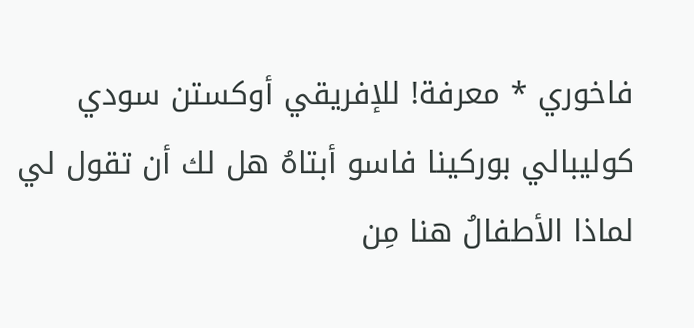فاخوري * معرفة! للإفريقي أوكستن سودي كوليبالي بوركينا فاسو أبتاهُ هل لك أن تقول لي لماذا الأطفالُ هنا مِن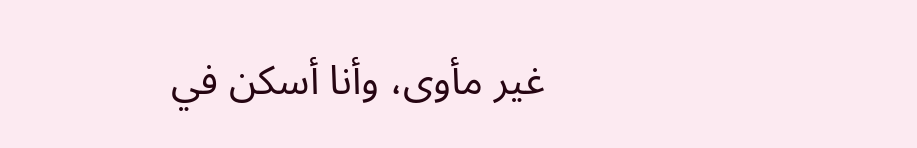غير مأوى، وأنا أسكن في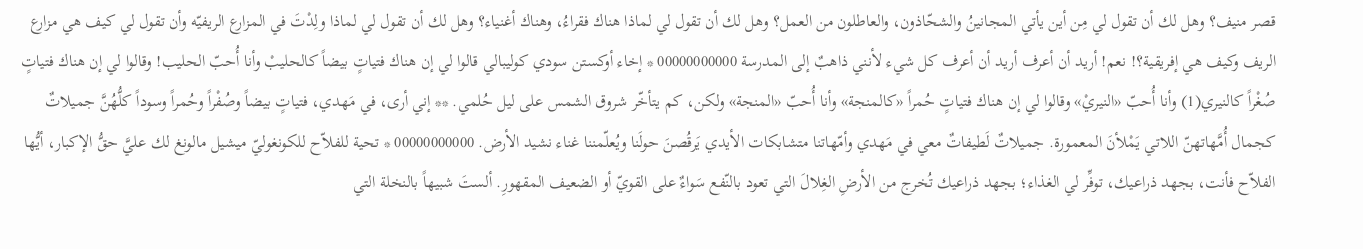قصر منيف؟ وهل لك أن تقول لي مِن أين يأتي المجانينُ والشحّاذون، والعاطلون من العمل؟ وهل لك أن تقول لي لماذا هناك فقراءُ، وهناك أغنياء؟ وهل لك أن تقول لي لماذا ولِدْتَ في المزارع الريفيّه وأن تقول لي كيف هي مزارع الريف وكيف هي إفريقية؟! نعم! أريد أن أعرف أريد أن أعرف كل شيء لأنني ذاهبٌ إلى المدرسة 00000000000 * إخاء أوكستن سودي كوليبالي قالوا لي إن هناك فتياتٍ بيضاً كالحليبْ وأنا أُحبّ الحليب! وقالوا لي إن هناك فتياتٍ صُغْراً كالنيري(1) وأنا أُحبّ «النيريْ» وقالوا لي إن هناك فتياتٍ حُمراً «كالمنجة» وأنا أُحبّ «المنجة» ولكن، كم يتأخّر شروق الشمس على ليل حُلمي. ** إني أرى، في مَهدي، فتياتٍ بيضاً وصُفْراً وحُمراً وسوداً كلُّهُنَّ جميلاتٌ كجمال أُمَّهاتهنّ اللاتي يَمْلأنَ المعمورة. جميلاتٌ لَطيفاتٌ معي في مَهدي وأمّهاتنا متشابكات الأيدي يَرقُصنَ حولَنا ويُعلّمننا غناء نشيد الأرض. 00000000000 * تحية للفلاّح للكونغوليّ ميشيل مالونغ لك عليَّ حقُّ الإكبار، أيُّها الفلاّح فأنت، بجهد ذراعيك، توفِّر لي الغذاء؛ بجهد ذراعيك تُخرج من الأرضِ الغِلالَ التي تعود بالنّفع سَواءٌ على القويّ أو الضعيف المقهورِ. ألستَ شبيهاً بالنخلة التي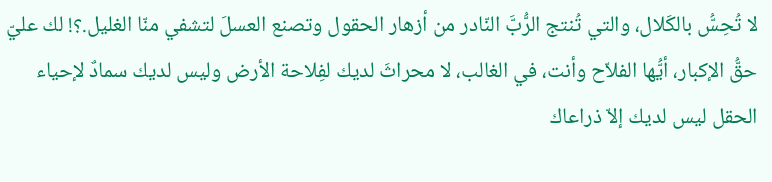لا تُحِسُّ بالكَلال، والتي تُنتج الرُّبَّ النّادر من أزهار الحقول وتصنع العسلَ لتشفي منّا الغليل.؟! لك عليّ حقُّ الإكبار، أيُّها الفلاّح وأنت، في الغالب، لا محراثَ لديك لفِلاحة الأرض وليس لديك سمادٌ لإحياء الحقل ليس لديك إلاّ ذراعاك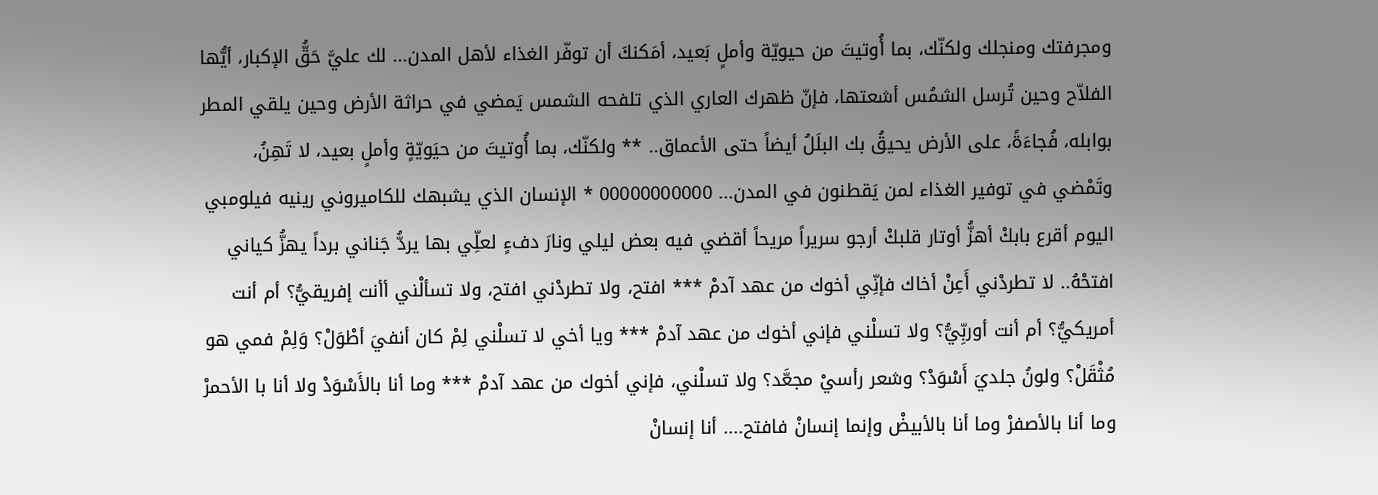ومجرفتك ومنجلك ولكنّك، بما أُوتيتَ من حيويّة وأملٍ بَعيد، أمَكنكَ أن توفّر الغذاء لأهل المدن... لك عليَّ حَقُّ الإكبار، أيُّها الفلاّح وحين تُرسل الشمُس أشعتها، فإنّ ظهرك العاري الذي تلفحه الشمس يَمضي في حراثة الأرض وحين يلقي المطر بوابله، فُجاءَةً، على الأرض يحيقُ بك البلَلُ أيضاً حتى الأعماق.. ** ولكنّك، بما أُوتيتَ من حيَويّةٍ وأملٍ بعيد، لا تَهِنُ، وتَمْضي في توفير الغذاء لمن يَقطنون في المدن... 00000000000 * الإنسان الذي يشبهك للكاميروني رينيه فيلومبي اليوم أقرع بابكْ أهزُّ أوتار قلبكْ أرجو سريراً مريحاً أقضي فيه بعض ليلي ونارَ دفءٍ لعلِّي بها يردُّ جَناني برداً يهزُّ كياني افتحْهُ.. لا تطردْني أَعِنْ أخاك فإنِّي أخوك من عهد آدمْ *** افتح، ولا تطردْني افتح، ولا تسألْني أأنت إفريقيُّ؟ أم أنت أمريكيُّ؟ أم أنت أوربِّيُّ؟ ولا تسلْني فإني أخوك من عهد آدمْ *** ويا أخي لا تسلْني لِمْ كان أنفيَ أطْوَلْ؟ وَلِمْ فمي هو مُثْقَلْ؟ ولونُ جلديَ أَسْوَدْ؟ وشعر رأسيْ مجعَّد؟ ولا تسلْني، فإني أخوك من عهد آدمْ *** وما أنا بالأَسْوَدْ ولا أنا با الأحمرْ وما أنا بالأصفرْ وما أنا بالأبيضْ وإنما إنسانْ فافتح.... أنا إنسانْ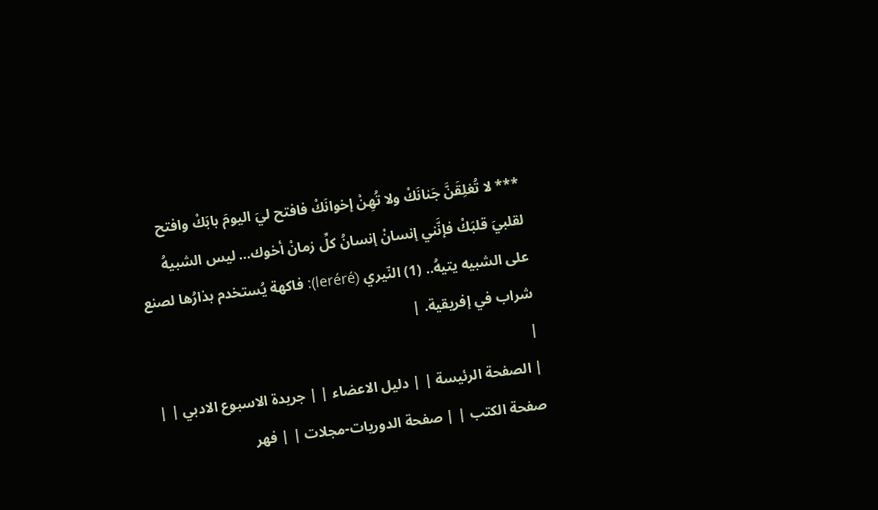*** لا تُغلِقَنَّ جَنانَكْ ولا تُهِنْ إخوانَكْ فافتح ليَ اليومَ بابَكْ وافتح لقلبيَ قلبَكْ فإنَّني إنسانْ إنسانُ كلِّ زمانْ أخوك... ليس الشبيهُ على الشبيه يتيهُ.. (1) النّيري (leréré): فاكهة يُستخدم بذارُها لصنع شراب في إفريقية. |
|
| الصفحة الرئيسة | | دليل الاعضاء | | جريدة الاسبوع الادبي | | صفحة الكتب | | صفحة الدوريات-مجلات | | فهر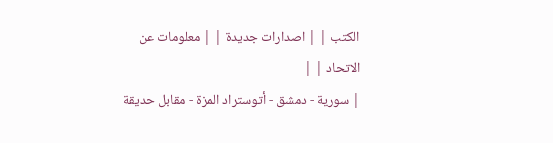الكتب | | اصدارات جديدة | | معلومات عن الاتحاد | |
| سورية - دمشق - أتوستراد المزة - مقابل حديقة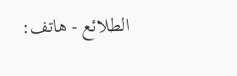الطلائع - هاتف: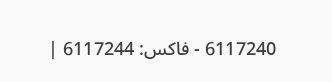6117240 - فاكس: 6117244 |